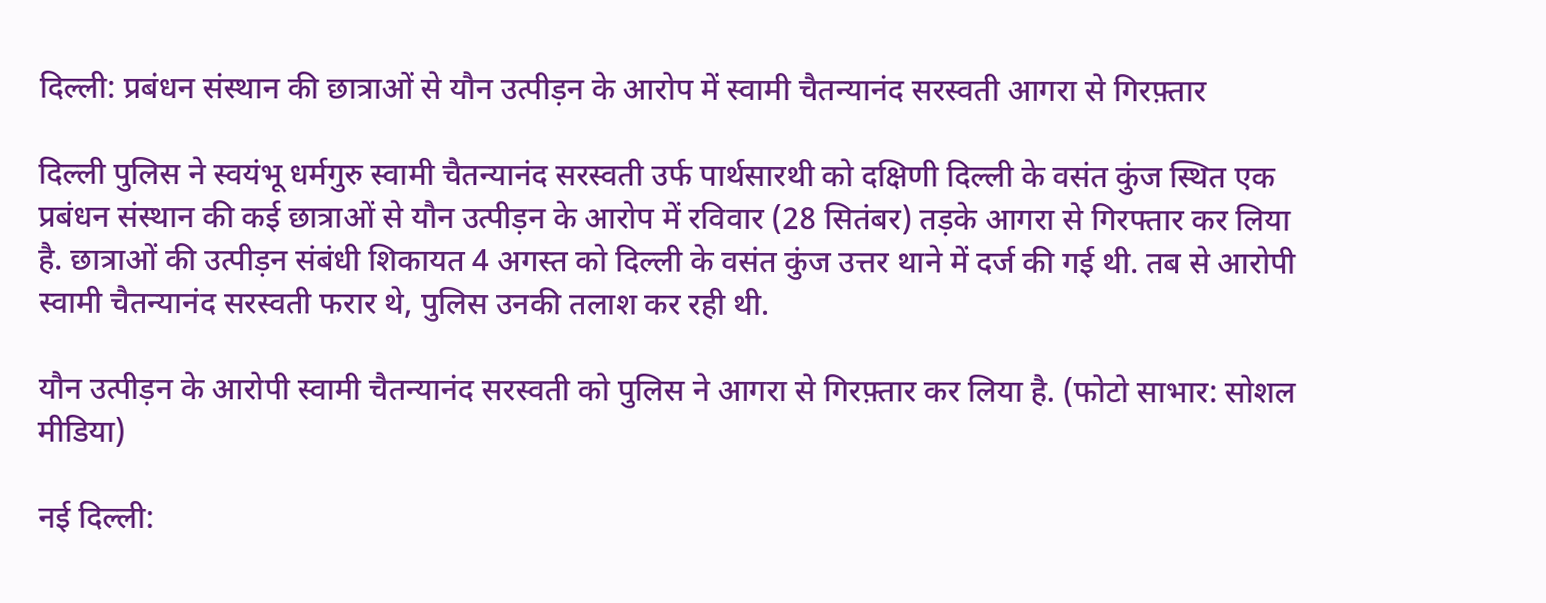दिल्ली: प्रबंधन संस्थान की छात्राओं से यौन उत्पीड़न के आरोप में स्वामी चैतन्यानंद सरस्वती आगरा से गिरफ़्तार

दिल्ली पुलिस ने स्वयंभू धर्मगुरु स्वामी चैतन्यानंद सरस्वती उर्फ पार्थसारथी को दक्षिणी दिल्ली के वसंत कुंज स्थित एक प्रबंधन संस्थान की कई छात्राओं से यौन उत्पीड़न के आरोप में रविवार (28 सितंबर) तड़के आगरा से गिरफ्तार कर लिया है. छात्राओं की उत्पीड़न संबंधी शिकायत 4 अगस्त को दिल्ली के वसंत कुंज उत्तर थाने में दर्ज की गई थी. तब से आरोपी स्वामी चैतन्यानंद सरस्वती फरार थे, पुलिस उनकी तलाश कर रही थी.

यौन उत्पीड़न के आरोपी स्वामी चैतन्यानंद सरस्वती को पुलिस ने आगरा से गिरफ़्तार कर लिया है. (फोटो साभार: सोशल मीडिया)

नई दिल्ली: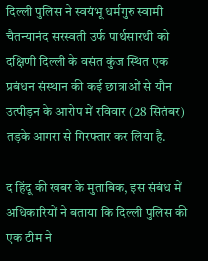दिल्ली पुलिस ने स्वयंभू धर्मगुरु स्वामी चैतन्यानंद सरस्वती उर्फ पार्थसारथी को दक्षिणी दिल्ली के वसंत कुंज स्थित एक प्रबंधन संस्थान की कई छात्राओं से यौन उत्पीड़न के आरोप में रविवार (28 सितंबर) तड़के आगरा से गिरफ्तार कर लिया है.

द हिंदू की खबर के मुताबिक, इस संबंध में अधिकारियों ने बताया कि दिल्ली पुलिस की एक टीम ने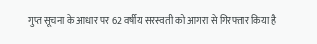गुप्त सूचना के आधार पर 62 वर्षीय सरस्वती को आगरा से गिरफ्तार किया है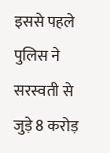इससे पहले पुलिस ने सरस्वती से जुड़े 8 करोड़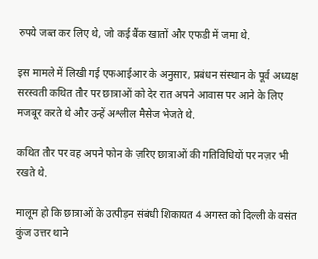रुपये जब्त कर लिए थे, जो कई बैंक खातों और एफडी में जमा थे.

इस मामले में लिखी गई एफआईआर के अनुसार, प्रबंधन संस्थान के पूर्व अध्यक्ष सरस्वती कथित तौर पर छात्राओं को देर रात अपने आवास पर आने के लिए मजबूर करते थे और उन्हें अश्लील मैसेज भेजते थे.

कथित तौर पर वह अपने फोन के ज़रिए छात्राओं की गतिविधियों पर नज़र भी रखते थे.

मालूम हो कि छात्राओं के उत्पीड़न संबंधी शिकायत 4 अगस्त को दिल्ली के वसंत कुंज उत्तर थाने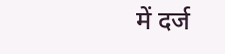में दर्ज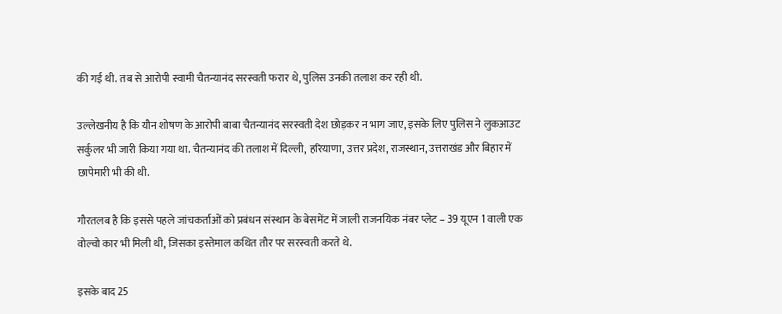की गई थी. तब से आरोपी स्वामी चैतन्यानंद सरस्वती फरार थे, पुलिस उनकी तलाश कर रही थी.

उल्लेखनीय है कि यौन शोषण के आरोपी बाबा चैतन्यानंद सरस्वती देश छोड़कर न भाग जाए, इसके लिए पुलिस ने लुकआउट सर्कुलर भी जारी किया गया था. चैतन्यानंद की तलाश में दिल्ली, हरियाणा, उत्तर प्रदेश, राजस्थान, उत्तराखंड और बिहार में छापेमारी भी की थी.

गौरतलब है कि इससे पहले जांचकर्ताओं को प्रबंधन संस्थान के बेसमेंट में जाली राजनयिक नंबर प्लेट – 39 यूएन 1 वाली एक वोल्वो कार भी मिली थी, जिसका इस्तेमाल कथित तौर पर सरस्वती करते थे.

इसके बाद 25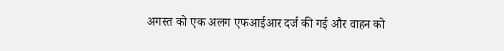अगस्त को एक अलग एफआईआर दर्ज की गई और वाहन को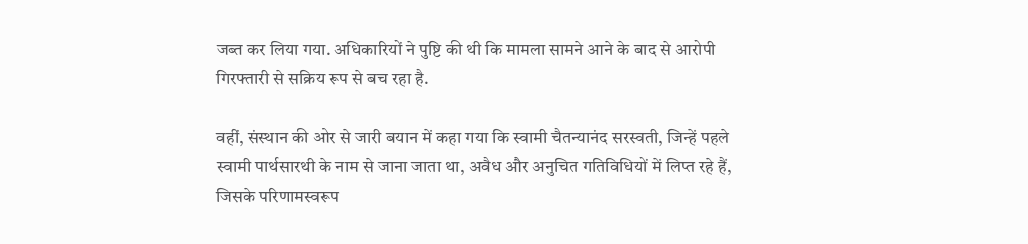जब्त कर लिया गया. अधिकारियों ने पुष्टि की थी कि मामला सामने आने के बाद से आरोपी गिरफ्तारी से सक्रिय रूप से बच रहा है.

वहीं, संस्थान की ओर से जारी बयान में कहा गया कि स्वामी चैतन्यानंद सरस्वती, जिन्हें पहले स्वामी पार्थसारथी के नाम से जाना जाता था, अवैध और अनुचित गतिविधियों में लिप्त रहे हैं, जिसके परिणामस्वरूप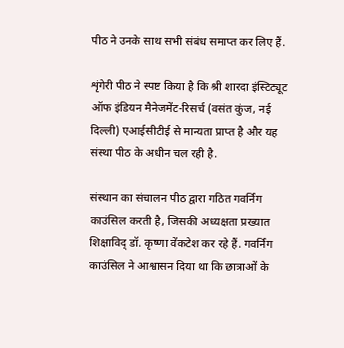पीठ ने उनके साथ सभी संबंध समाप्त कर लिए हैं.

शृंगेरी पीठ ने स्पष्ट किया है कि श्री शारदा इंस्टिट्यूट ऑफ इंडियन मैनेजमेंट-रिसर्च (वसंत कुंज, नई दिल्ली) एआईसीटीई से मान्यता प्राप्त है और यह संस्था पीठ के अधीन चल रही है.

संस्थान का संचालन पीठ द्वारा गठित गवर्निंग काउंसिल करती है, जिसकी अध्यक्षता प्रख्यात शिक्षाविद् डॉ. कृष्णा वेंकटेश कर रहे हैं. गवर्निंग काउंसिल ने आश्वासन दिया था कि छात्राओं के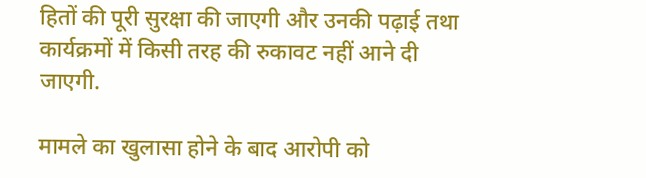हितों की पूरी सुरक्षा की जाएगी और उनकी पढ़ाई तथा कार्यक्रमों में किसी तरह की रुकावट नहीं आने दी जाएगी.

मामले का खुलासा होने के बाद आरोपी को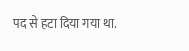पद से हटा दिया गया था.